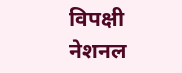विपक्षी नेशनल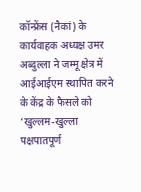कॉन्फ्रेंस (नैकां) के कार्यवाहक अध्यक्ष उमर अब्दुल्ला ने जम्मू क्षेत्र में आईआईएम स्थापित करने के केंद्र के फैसले को ‘खुल्लम-खुल्ला पक्षपातपूर्ण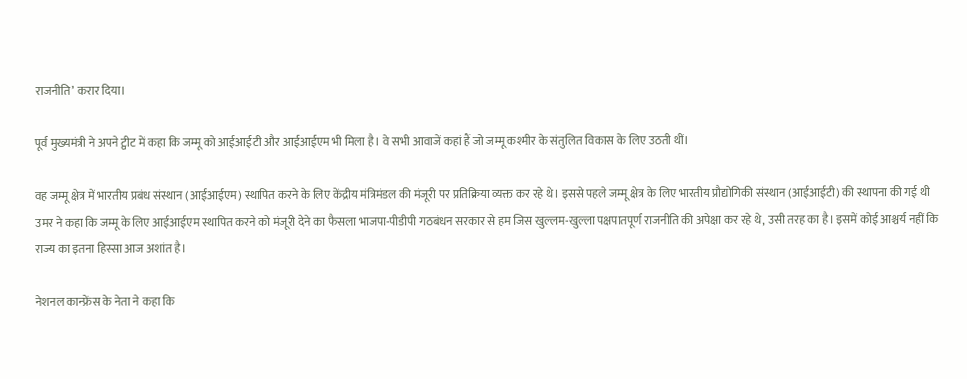राजनीति’ करार दिया।

पूर्व मुख्यमंत्री ने अपने ट्वीट में कहा कि जम्मू को आईआईटी और आईआईएम भी मिला है। वे सभी आवाजें कहां हैं जो जम्मू कश्मीर के संतुलित विकास के लिए उठती थीं।

वह जम्मू क्षेत्र में भारतीय प्रबंध संस्थान (आईआईएम) स्थापित करने के लिए केंद्रीय मंत्रिमंडल की मंजूरी पर प्रतिक्रिया व्यक्त कर रहे थे। इससे पहले जम्मू क्षेत्र के लिए भारतीय प्रौद्योगिकी संस्थान (आईआईटी) की स्थापना की गई थी
उमर ने कहा कि जम्मू के लिए आईआईएम स्थापित करने को मंजूरी देने का फैसला भाजपा-पीडीपी गठबंधन सरकार से हम जिस खुल्लम-खुल्ला पक्षपातपूर्ण राजनीति की अपेक्षा कर रहे थे, उसी तरह का है। इसमें कोई आश्चर्य नहीं कि राज्य का इतना हिस्सा आज अशांत है।

नेशनल कान्फ्रेंस के नेता ने कहा कि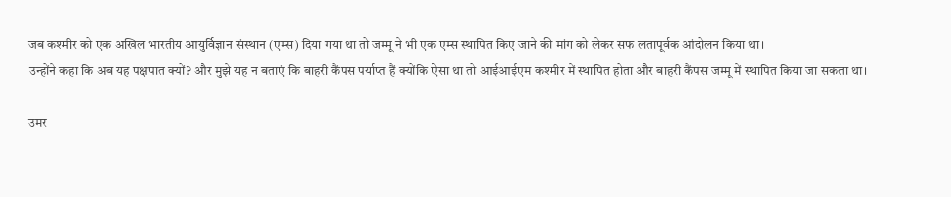जब कश्मीर को एक अखिल भारतीय आयुर्विज्ञान संस्थान (एम्स) दिया गया था तो जम्मू ने भी एक एम्स स्थापित किए जाने की मांग को लेकर सफ लतापूर्वक आंदोलन किया था।
उन्होंने कहा कि अब यह पक्षपात क्यों? और मुझे यह न बताएं कि बाहरी कैंपस पर्याप्त हैं क्योंकि ऐसा था तो आईआईएम कश्मीर में स्थापित होता और बाहरी कैंपस जम्मू में स्थापित किया जा सकता था।

उमर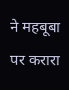ने महबूबा पर करारा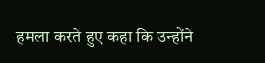हमला करते हुए कहा कि उन्होंने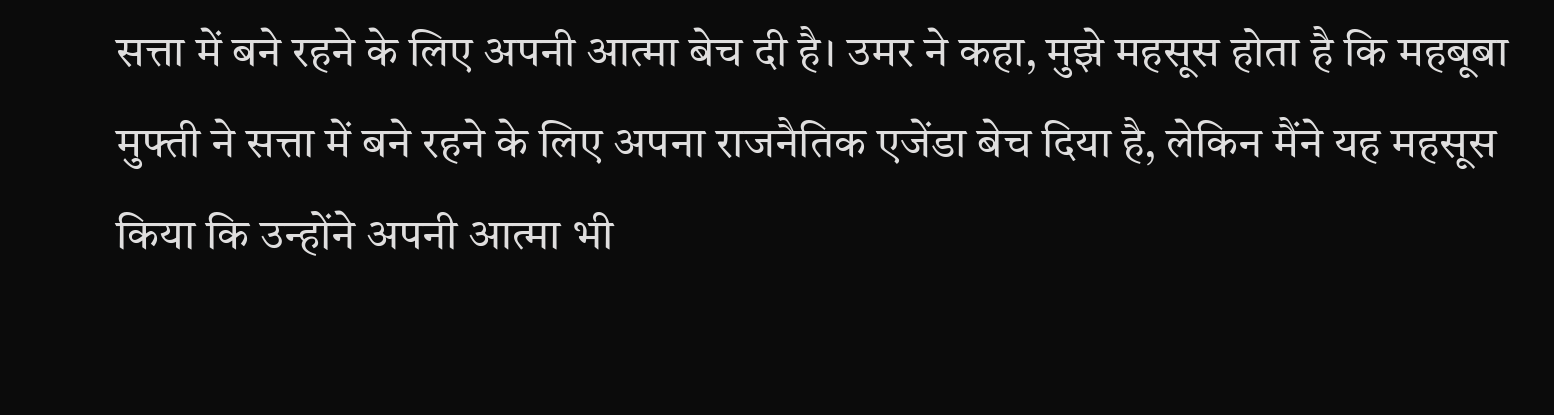सत्ता में बने रहने के लिए अपनी आत्मा बेच दी है। उमर ने कहा, मुझे महसूस होता है कि महबूबा मुफ्ती ने सत्ता में बने रहने के लिए अपना राजनैतिक एजेंडा बेच दिया है, लेकिन मैंने यह महसूस किया कि उन्होंने अपनी आत्मा भी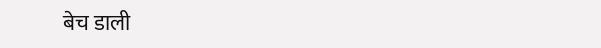बेच डाली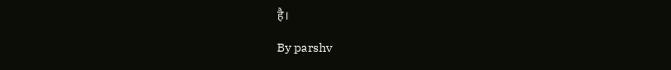है।

By parshv